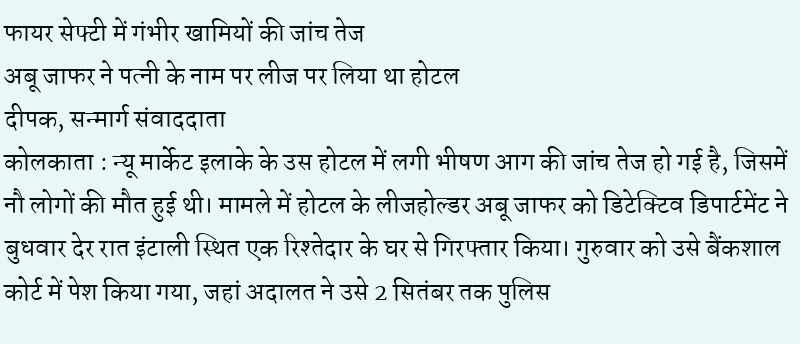फायर सेफ्टी में गंभीर खामियों की जांच तेज
अबू जाफर ने पत्नी के नाम पर लीज पर लिया था होटल
दीपक, सन्मार्ग संवाददाता
कोलकाता : न्यू मार्केट इलाके के उस होटल में लगी भीषण आग की जांच तेज हो गई है, जिसमें नौ लोगों की मौत हुई थी। मामले में होटल के लीजहोल्डर अबू जाफर को डिटेक्टिव डिपार्टमेंट ने बुधवार देर रात इंटाली स्थित एक रिश्तेदार के घर से गिरफ्तार किया। गुरुवार को उसे बैंकशाल कोर्ट में पेश किया गया, जहां अदालत ने उसे 2 सितंबर तक पुलिस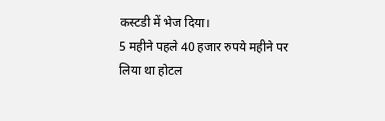कस्टडी में भेज दिया।
5 महीने पहले 40 हजार रुपये महीने पर लिया था होटल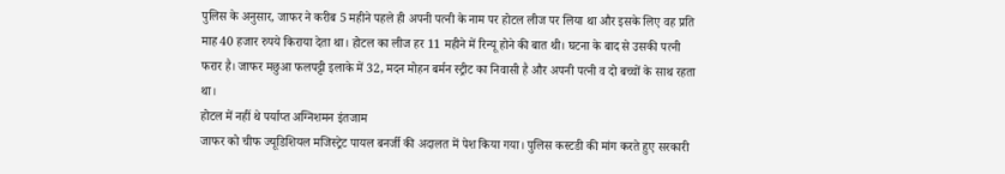पुलिस के अनुसार, जाफर ने करीब 5 महीने पहले ही अपनी पत्नी के नाम पर होटल लीज पर लिया था और इसके लिए वह प्रति माह 40 हजार रुपये किराया देता था। होटल का लीज हर 11 महीने में रिन्यू होने की बात थी। घटना के बाद से उसकी पत्नी फरार है। जाफर मछुआ फलपट्टी इलाके में 32, मदन मोहन बर्मन स्ट्रीट का निवासी है और अपनी पत्नी व दो बच्चों के साथ रहता था।
होटल में नहीं थे पर्याप्त अग्निशमन इंतजाम
जाफर को चीफ ज्यूडिशियल मजिस्ट्रेट पायल बनर्जी की अदालत में पेश किया गया। पुलिस कस्टडी की मांग करते हुए सरकारी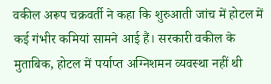वकील अरूप चक्रवर्ती ने कहा कि शुरुआती जांच में होटल में कई गंभीर कमियां सामने आई हैं। सरकारी वकील के मुताबिक, होटल में पर्याप्त अग्निशमन व्यवस्था नहीं थी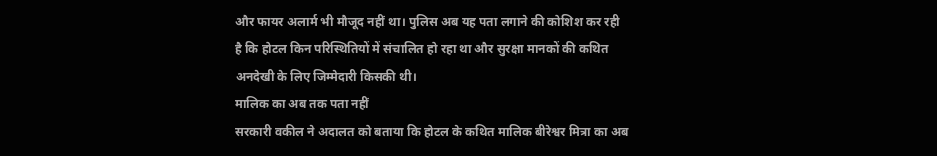और फायर अलार्म भी मौजूद नहीं था। पुलिस अब यह पता लगाने की कोशिश कर रही है कि होटल किन परिस्थितियों में संचालित हो रहा था और सुरक्षा मानकों की कथित अनदेखी के लिए जिम्मेदारी किसकी थी।
मालिक का अब तक पता नहीं
सरकारी वकील ने अदालत को बताया कि होटल के कथित मालिक बीरेश्वर मित्रा का अब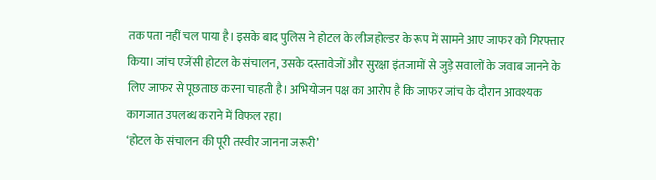तक पता नहीं चल पाया है। इसके बाद पुलिस ने होटल के लीजहोल्डर के रूप में सामने आए जाफर को गिरफ्तार किया। जांच एजेंसी होटल के संचालन, उसके दस्तावेजों और सुरक्षा इंतजामों से जुड़े सवालों के जवाब जानने के लिए जाफर से पूछताछ करना चाहती है। अभियोजन पक्ष का आरोप है कि जाफर जांच के दौरान आवश्यक कागजात उपलब्ध कराने में विफल रहा।
‘होटल के संचालन की पूरी तस्वीर जानना जरूरी’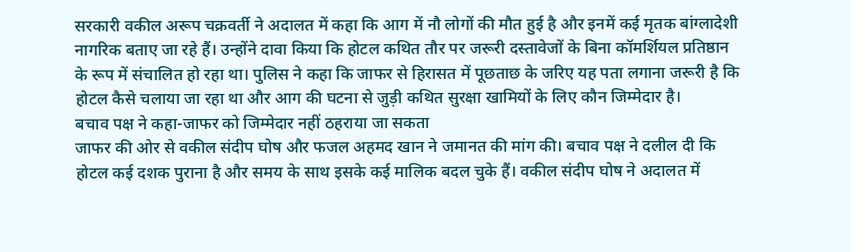सरकारी वकील अरूप चक्रवर्ती ने अदालत में कहा कि आग में नौ लोगों की मौत हुई है और इनमें कई मृतक बांग्लादेशी नागरिक बताए जा रहे हैं। उन्होंने दावा किया कि होटल कथित तौर पर जरूरी दस्तावेजों के बिना कॉमर्शियल प्रतिष्ठान के रूप में संचालित हो रहा था। पुलिस ने कहा कि जाफर से हिरासत में पूछताछ के जरिए यह पता लगाना जरूरी है कि होटल कैसे चलाया जा रहा था और आग की घटना से जुड़ी कथित सुरक्षा खामियों के लिए कौन जिम्मेदार है।
बचाव पक्ष ने कहा-जाफर को जिम्मेदार नहीं ठहराया जा सकता
जाफर की ओर से वकील संदीप घोष और फजल अहमद खान ने जमानत की मांग की। बचाव पक्ष ने दलील दी कि होटल कई दशक पुराना है और समय के साथ इसके कई मालिक बदल चुके हैं। वकील संदीप घोष ने अदालत में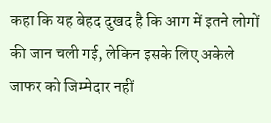कहा कि यह बेहद दुखद है कि आग में इतने लोगों की जान चली गई, लेकिन इसके लिए अकेले जाफर को जिम्मेदार नहीं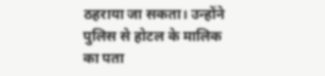ठहराया जा सकता। उन्होंने पुलिस से होटल के मालिक का पता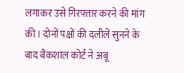लगाकर उसे गिरफ्तार करने की मांग की। दोनों पक्षों की दलीलें सुनने के बाद बैंकशाल कोर्ट ने अबू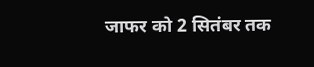जाफर को 2 सितंबर तक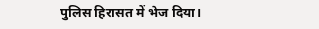पुलिस हिरासत में भेज दिया।